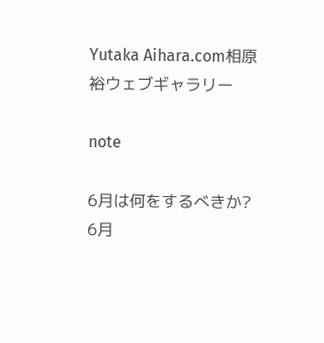Yutaka Aihara.com相原裕ウェブギャラリー

note

6月は何をするべきか?
6月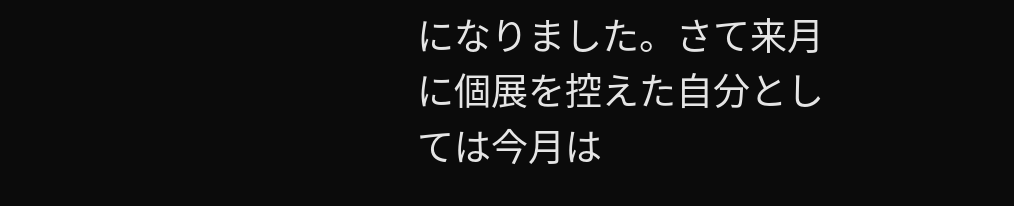になりました。さて来月に個展を控えた自分としては今月は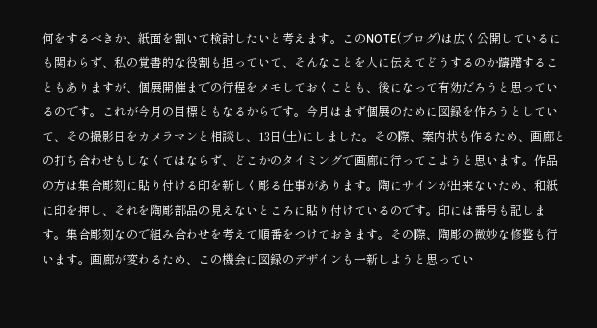何をするべきか、紙面を割いて検討したいと考えます。このNOTE(ブログ)は広く公開しているにも関わらず、私の覚書的な役割も担っていて、そんなことを人に伝えてどうするのか躊躇することもありますが、個展開催までの行程をメモしておくことも、後になって有効だろうと思っているのです。これが今月の目標ともなるからです。今月はまず個展のために図録を作ろうとしていて、その撮影日をカメラマンと相談し、13日(土)にしました。その際、案内状も作るため、画廊との打ち合わせもしなくてはならず、どこかのタイミングで画廊に行ってこようと思います。作品の方は集合彫刻に貼り付ける印を新しく彫る仕事があります。陶にサインが出来ないため、和紙に印を押し、それを陶彫部品の見えないところに貼り付けているのです。印には番号も記します。集合彫刻なので組み合わせを考えて順番をつけておきます。その際、陶彫の微妙な修整も行います。画廊が変わるため、この機会に図録のデザインも一新しようと思ってい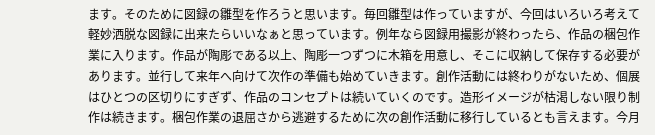ます。そのために図録の雛型を作ろうと思います。毎回雛型は作っていますが、今回はいろいろ考えて軽妙洒脱な図録に出来たらいいなぁと思っています。例年なら図録用撮影が終わったら、作品の梱包作業に入ります。作品が陶彫である以上、陶彫一つずつに木箱を用意し、そこに収納して保存する必要があります。並行して来年へ向けて次作の準備も始めていきます。創作活動には終わりがないため、個展はひとつの区切りにすぎず、作品のコンセプトは続いていくのです。造形イメージが枯渇しない限り制作は続きます。梱包作業の退屈さから逃避するために次の創作活動に移行しているとも言えます。今月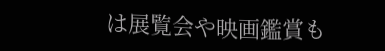は展覧会や映画鑑賞も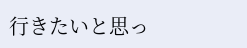行きたいと思っ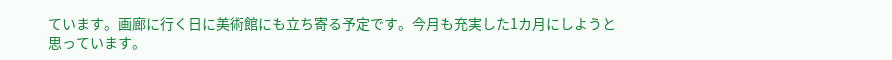ています。画廊に行く日に美術館にも立ち寄る予定です。今月も充実した1カ月にしようと思っています。